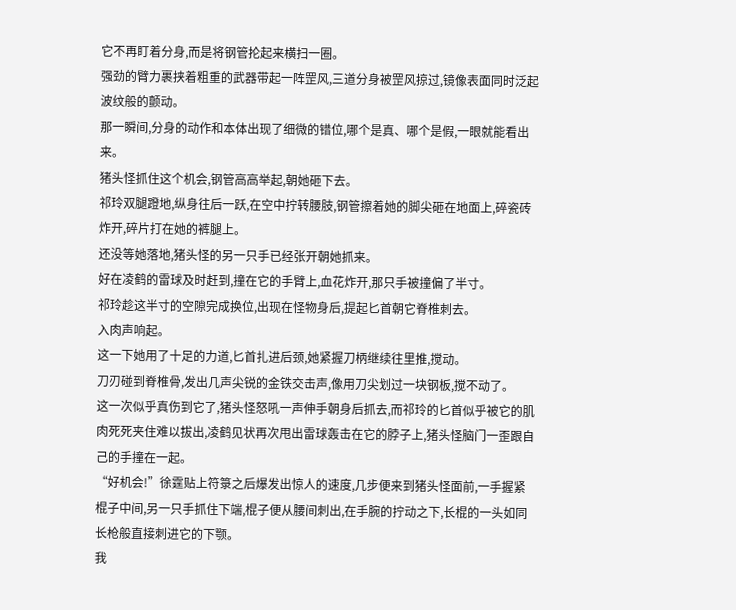它不再盯着分身,而是将钢管抡起来横扫一圈。
强劲的臂力裹挟着粗重的武器带起一阵罡风,三道分身被罡风掠过,镜像表面同时泛起波纹般的颤动。
那一瞬间,分身的动作和本体出现了细微的错位,哪个是真、哪个是假,一眼就能看出来。
猪头怪抓住这个机会,钢管高高举起,朝她砸下去。
祁玲双腿蹬地,纵身往后一跃,在空中拧转腰肢,钢管擦着她的脚尖砸在地面上,碎瓷砖炸开,碎片打在她的裤腿上。
还没等她落地,猪头怪的另一只手已经张开朝她抓来。
好在凌鹤的雷球及时赶到,撞在它的手臂上,血花炸开,那只手被撞偏了半寸。
祁玲趁这半寸的空隙完成换位,出现在怪物身后,提起匕首朝它脊椎刺去。
入肉声响起。
这一下她用了十足的力道,匕首扎进后颈,她紧握刀柄继续往里推,搅动。
刀刃碰到脊椎骨,发出几声尖锐的金铁交击声,像用刀尖划过一块钢板,搅不动了。
这一次似乎真伤到它了,猪头怪怒吼一声伸手朝身后抓去,而祁玲的匕首似乎被它的肌肉死死夹住难以拔出,凌鹤见状再次甩出雷球轰击在它的脖子上,猪头怪脑门一歪跟自己的手撞在一起。
“好机会!”徐霆贴上符箓之后爆发出惊人的速度,几步便来到猪头怪面前,一手握紧棍子中间,另一只手抓住下端,棍子便从腰间刺出,在手腕的拧动之下,长棍的一头如同长枪般直接刺进它的下颚。
我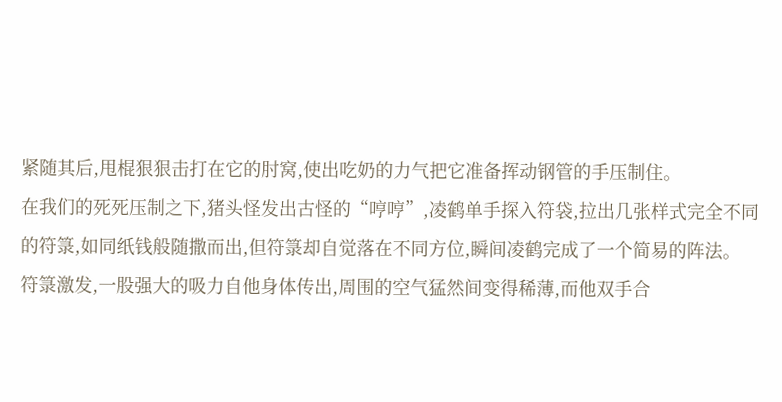紧随其后,甩棍狠狠击打在它的肘窝,使出吃奶的力气把它准备挥动钢管的手压制住。
在我们的死死压制之下,猪头怪发出古怪的“哼哼”,凌鹤单手探入符袋,拉出几张样式完全不同的符箓,如同纸钱般随撒而出,但符箓却自觉落在不同方位,瞬间凌鹤完成了一个简易的阵法。
符箓激发,一股强大的吸力自他身体传出,周围的空气猛然间变得稀薄,而他双手合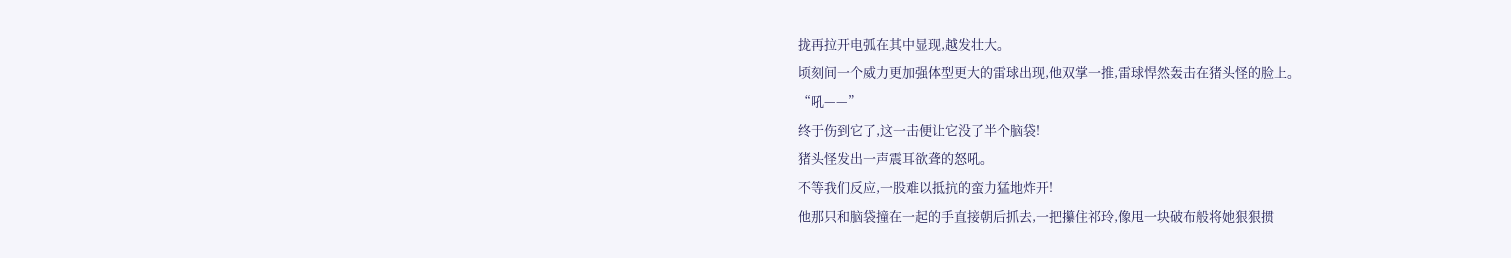拢再拉开电弧在其中显现,越发壮大。
顷刻间一个威力更加强体型更大的雷球出现,他双掌一推,雷球悍然轰击在猪头怪的脸上。
“吼——”
终于伤到它了,这一击便让它没了半个脑袋!
猪头怪发出一声震耳欲聋的怒吼。
不等我们反应,一股难以抵抗的蛮力猛地炸开!
他那只和脑袋撞在一起的手直接朝后抓去,一把攥住祁玲,像甩一块破布般将她狠狠掼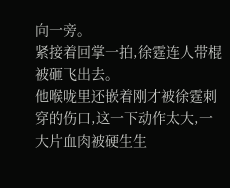向一旁。
紧接着回掌一拍,徐霆连人带棍被砸飞出去。
他喉咙里还嵌着刚才被徐霆刺穿的伤口,这一下动作太大,一大片血肉被硬生生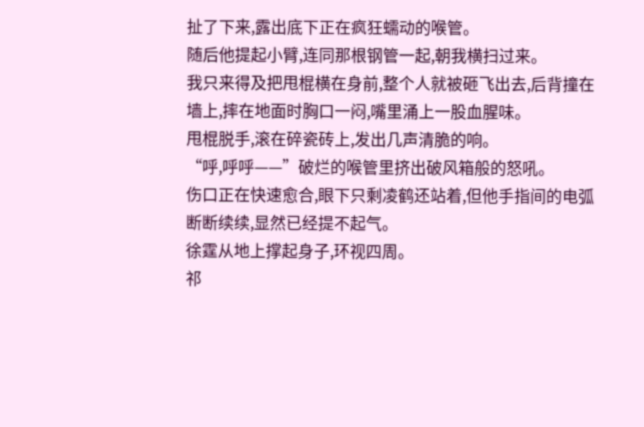扯了下来,露出底下正在疯狂蠕动的喉管。
随后他提起小臂,连同那根钢管一起,朝我横扫过来。
我只来得及把甩棍横在身前,整个人就被砸飞出去,后背撞在墙上,摔在地面时胸口一闷,嘴里涌上一股血腥味。
甩棍脱手,滚在碎瓷砖上,发出几声清脆的响。
“呼,呼呼——”破烂的喉管里挤出破风箱般的怒吼。
伤口正在快速愈合,眼下只剩凌鹤还站着,但他手指间的电弧断断续续,显然已经提不起气。
徐霆从地上撑起身子,环视四周。
祁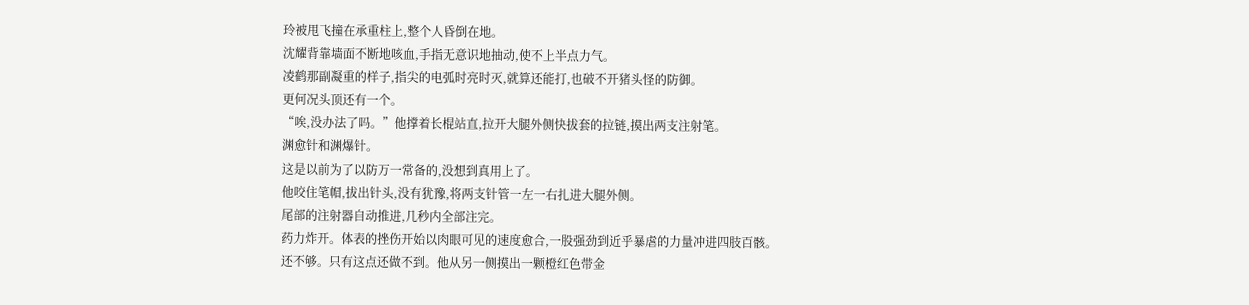玲被甩飞撞在承重柱上,整个人昏倒在地。
沈耀背靠墙面不断地咳血,手指无意识地抽动,使不上半点力气。
凌鹤那副凝重的样子,指尖的电弧时亮时灭,就算还能打,也破不开猪头怪的防御。
更何况头顶还有一个。
“唉,没办法了吗。”他撑着长棍站直,拉开大腿外侧快拔套的拉链,摸出两支注射笔。
渊愈针和渊爆针。
这是以前为了以防万一常备的,没想到真用上了。
他咬住笔帽,拔出针头,没有犹豫,将两支针管一左一右扎进大腿外侧。
尾部的注射器自动推进,几秒内全部注完。
药力炸开。体表的挫伤开始以肉眼可见的速度愈合,一股强劲到近乎暴虐的力量冲进四肢百骸。
还不够。只有这点还做不到。他从另一侧摸出一颗橙红色带金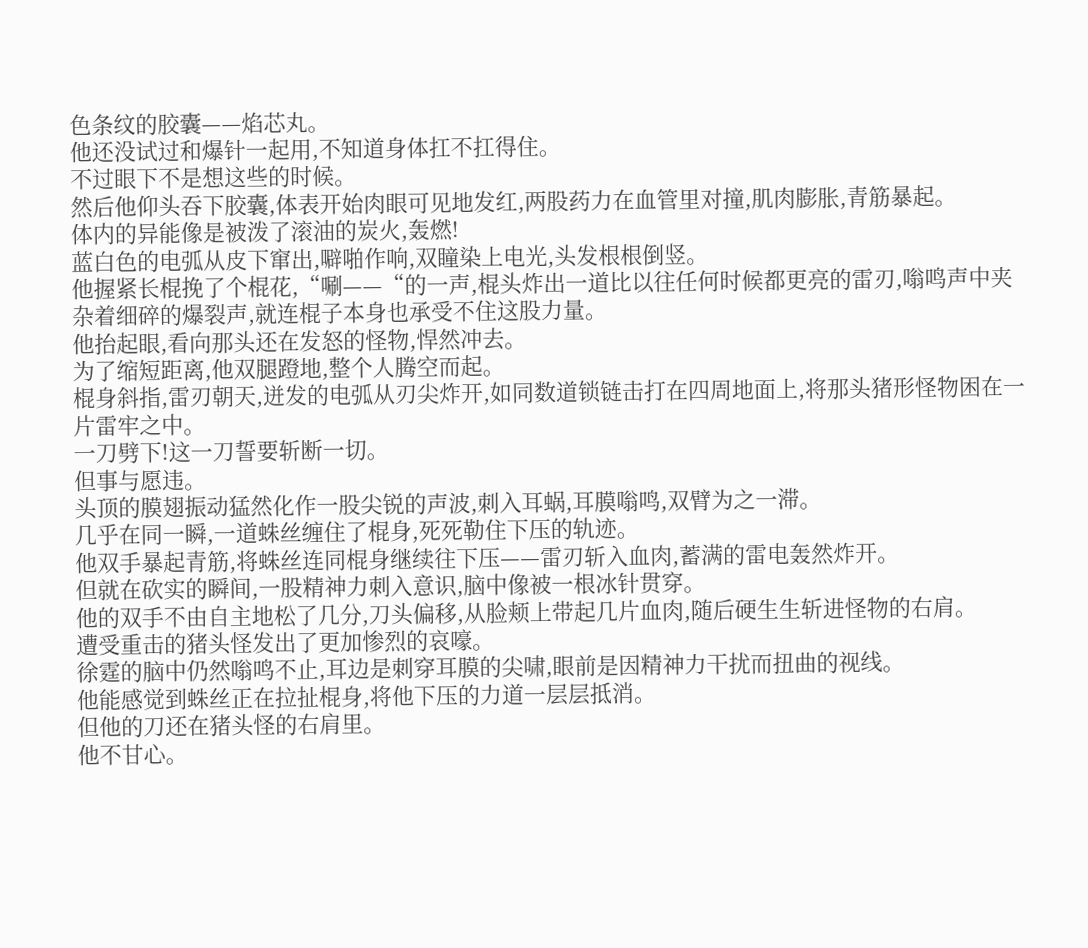色条纹的胶囊——焰芯丸。
他还没试过和爆针一起用,不知道身体扛不扛得住。
不过眼下不是想这些的时候。
然后他仰头吞下胶囊,体表开始肉眼可见地发红,两股药力在血管里对撞,肌肉膨胀,青筋暴起。
体内的异能像是被泼了滚油的炭火,轰燃!
蓝白色的电弧从皮下窜出,噼啪作响,双瞳染上电光,头发根根倒竖。
他握紧长棍挽了个棍花,“唰——“的一声,棍头炸出一道比以往任何时候都更亮的雷刃,嗡鸣声中夹杂着细碎的爆裂声,就连棍子本身也承受不住这股力量。
他抬起眼,看向那头还在发怒的怪物,悍然冲去。
为了缩短距离,他双腿蹬地,整个人腾空而起。
棍身斜指,雷刃朝天,迸发的电弧从刃尖炸开,如同数道锁链击打在四周地面上,将那头猪形怪物困在一片雷牢之中。
一刀劈下!这一刀誓要斩断一切。
但事与愿违。
头顶的膜翅振动猛然化作一股尖锐的声波,刺入耳蜗,耳膜嗡鸣,双臂为之一滞。
几乎在同一瞬,一道蛛丝缠住了棍身,死死勒住下压的轨迹。
他双手暴起青筋,将蛛丝连同棍身继续往下压——雷刃斩入血肉,蓄满的雷电轰然炸开。
但就在砍实的瞬间,一股精神力刺入意识,脑中像被一根冰针贯穿。
他的双手不由自主地松了几分,刀头偏移,从脸颊上带起几片血肉,随后硬生生斩进怪物的右肩。
遭受重击的猪头怪发出了更加惨烈的哀嚎。
徐霆的脑中仍然嗡鸣不止,耳边是刺穿耳膜的尖啸,眼前是因精神力干扰而扭曲的视线。
他能感觉到蛛丝正在拉扯棍身,将他下压的力道一层层抵消。
但他的刀还在猪头怪的右肩里。
他不甘心。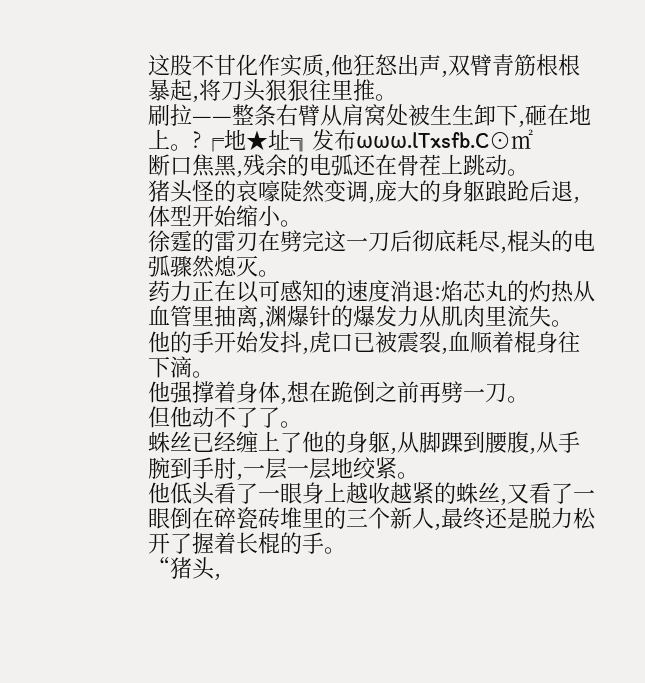这股不甘化作实质,他狂怒出声,双臂青筋根根暴起,将刀头狠狠往里推。
刷拉——整条右臂从肩窝处被生生卸下,砸在地上。?╒地★址╗发布ωωω.lTxsfb.C⊙㎡
断口焦黑,残余的电弧还在骨茬上跳动。
猪头怪的哀嚎陡然变调,庞大的身躯踉跄后退,体型开始缩小。
徐霆的雷刃在劈完这一刀后彻底耗尽,棍头的电弧骤然熄灭。
药力正在以可感知的速度消退:焰芯丸的灼热从血管里抽离,渊爆针的爆发力从肌肉里流失。
他的手开始发抖,虎口已被震裂,血顺着棍身往下滴。
他强撑着身体,想在跪倒之前再劈一刀。
但他动不了了。
蛛丝已经缠上了他的身躯,从脚踝到腰腹,从手腕到手肘,一层一层地绞紧。
他低头看了一眼身上越收越紧的蛛丝,又看了一眼倒在碎瓷砖堆里的三个新人,最终还是脱力松开了握着长棍的手。
“猪头,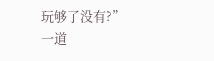玩够了没有?” 一道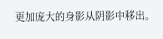更加庞大的身影从阴影中移出。